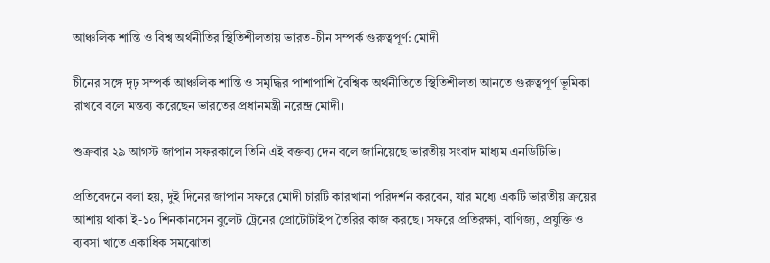আঞ্চলিক শান্তি ও বিশ্ব অর্থনীতির স্থিতিশীলতায় ভারত-চীন সম্পর্ক গুরুত্বপূর্ণ: মোদী

চীনের সঙ্গে দৃঢ় সম্পর্ক আঞ্চলিক শান্তি ও সমৃদ্ধির পাশাপাশি বৈশ্বিক অর্থনীতিতে স্থিতিশীলতা আনতে গুরুত্বপূর্ণ ভূমিকা রাখবে বলে মন্তব্য করেছেন ভারতের প্রধানমন্ত্রী নরেন্দ্র মোদী।

শুক্রবার ২৯ আগস্ট জাপান সফরকালে তিনি এই বক্তব্য দেন বলে জানিয়েছে ভারতীয় সংবাদ মাধ্যম এনডিটিভি।

প্রতিবেদনে বলা হয়, দুই দিনের জাপান সফরে মোদী চারটি কারখানা পরিদর্শন করবেন, যার মধ্যে একটি ভারতীয় ক্রয়ের আশায় থাকা ই-১০ শিনকানসেন বুলেট ট্রেনের প্রোটোটাইপ তৈরির কাজ করছে। সফরে প্রতিরক্ষা, বাণিজ্য, প্রযুক্তি ও ব্যবসা খাতে একাধিক সমঝোতা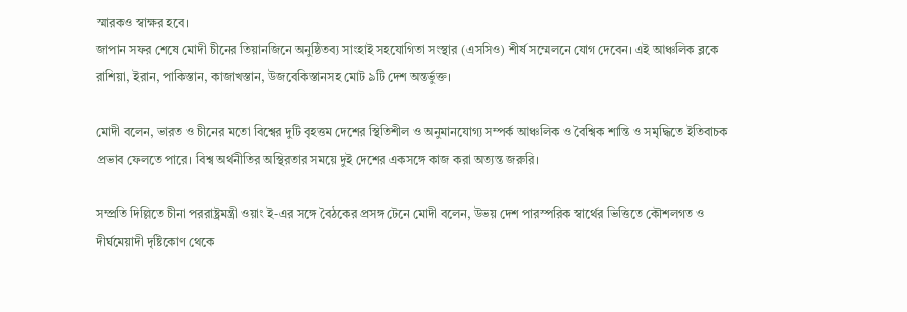স্মারকও স্বাক্ষর হবে।
জাপান সফর শেষে মোদী চীনের তিয়ানজিনে অনুষ্ঠিতব্য সাংহাই সহযোগিতা সংস্থার (এসসিও) শীর্ষ সম্মেলনে যোগ দেবেন। এই আঞ্চলিক ব্লকে রাশিয়া, ইরান, পাকিস্তান, কাজাখস্তান, উজবেকিস্তানসহ মোট ৯টি দেশ অন্তর্ভুক্ত।

মোদী বলেন, ভারত ও চীনের মতো বিশ্বের দুটি বৃহত্তম দেশের স্থিতিশীল ও অনুমানযোগ্য সম্পর্ক আঞ্চলিক ও বৈশ্বিক শান্তি ও সমৃদ্ধিতে ইতিবাচক প্রভাব ফেলতে পারে। বিশ্ব অর্থনীতির অস্থিরতার সময়ে দুই দেশের একসঙ্গে কাজ করা অত্যন্ত জরুরি।

সম্প্রতি দিল্লিতে চীনা পররাষ্ট্রমন্ত্রী ওয়াং ই-এর সঙ্গে বৈঠকের প্রসঙ্গ টেনে মোদী বলেন, উভয় দেশ পারস্পরিক স্বার্থের ভিত্তিতে কৌশলগত ও দীর্ঘমেয়াদী দৃষ্টিকোণ থেকে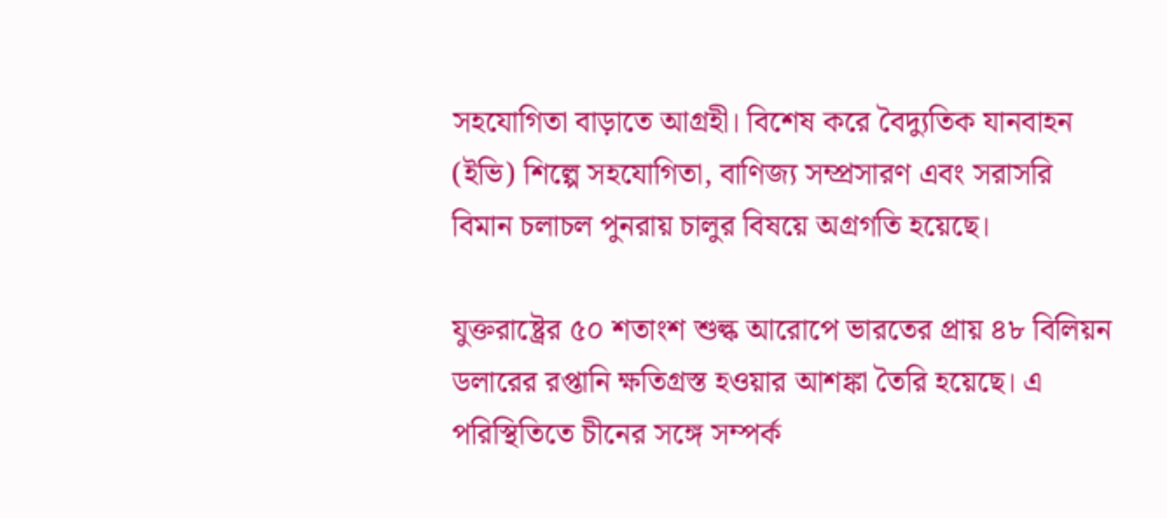সহযোগিতা বাড়াতে আগ্রহী। বিশেষ করে বৈদ্যুতিক যানবাহন (ইভি) শিল্পে সহযোগিতা, বাণিজ্য সম্প্রসারণ এবং সরাসরি বিমান চলাচল পুনরায় চালুর বিষয়ে অগ্রগতি হয়েছে।

যুক্তরাষ্ট্রের ৫০ শতাংশ শুল্ক আরোপে ভারতের প্রায় ৪৮ বিলিয়ন ডলারের রপ্তানি ক্ষতিগ্রস্ত হওয়ার আশঙ্কা তৈরি হয়েছে। এ পরিস্থিতিতে চীনের সঙ্গে সম্পর্ক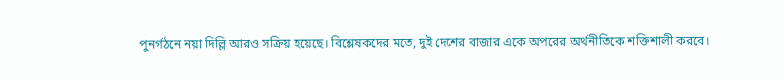পুনর্গঠনে নয়া দিল্লি আরও সক্রিয় হয়েছে। বিশ্লেষকদের মতে, দুই দেশের বাজার একে অপরের অর্থনীতিকে শক্তিশালী করবে।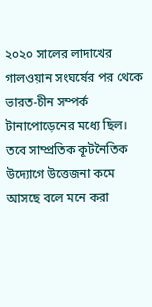২০২০ সালের লাদাখের গালওয়ান সংঘর্ষের পর থেকে ভারত-চীন সম্পর্ক টানাপোড়েনের মধ্যে ছিল। তবে সাম্প্রতিক কূটনৈতিক উদ্যোগে উত্তেজনা কমে আসছে বলে মনে করা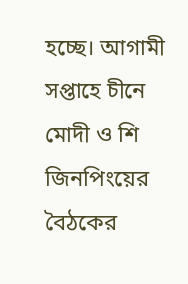হচ্ছে। আগামী সপ্তাহে চীনে মোদী ও শি জিনপিংয়ের বৈঠকের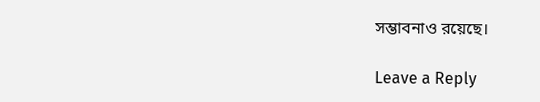সম্ভাবনাও রয়েছে।

Leave a Reply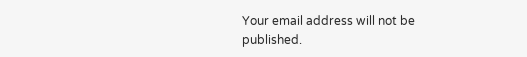Your email address will not be published.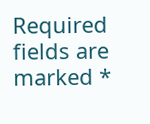Required fields are marked *